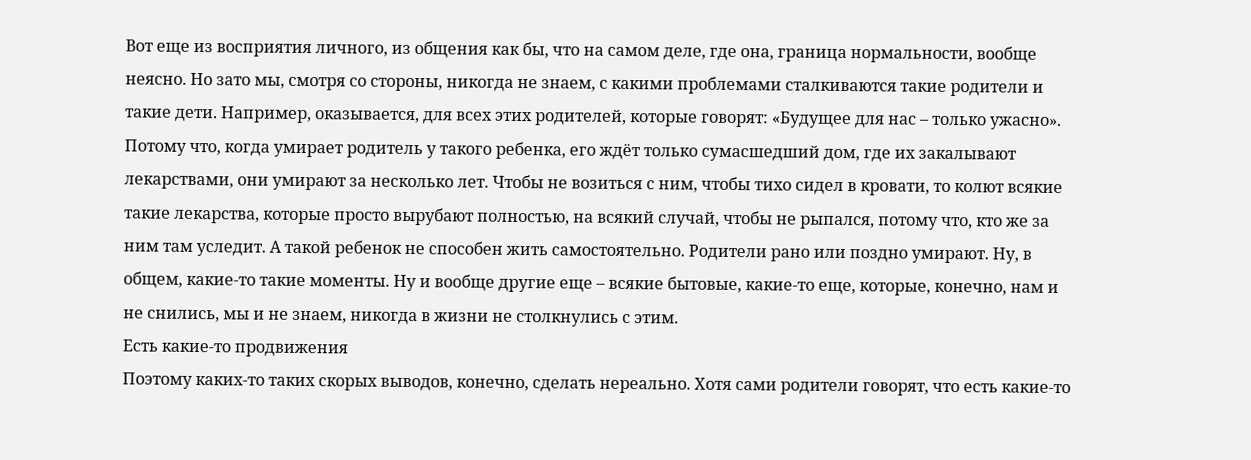Вот еще из восприятия личного, из общения как бы, что на самом деле, где она, граница нормальности, вообще неясно. Но зато мы, смотря со стороны, никогда не знаем, с какими проблемами сталкиваются такие родители и такие дети. Например, оказывается, для всех этих родителей, которые говорят: «Будущее для нас – только ужасно». Потому что, когда умирает родитель у такого ребенка, его ждёт только сумасшедший дом, где их закалывают лекарствами, они умирают за несколько лет. Чтобы не возиться с ним, чтобы тихо сидел в кровати, то колют всякие такие лекарства, которые просто вырубают полностью, на всякий случай, чтобы не рыпался, потому что, кто же за ним там уследит. А такой ребенок не способен жить самостоятельно. Родители рано или поздно умирают. Ну, в общем, какие-то такие моменты. Ну и вообще другие еще – всякие бытовые, какие-то еще, которые, конечно, нам и не снились, мы и не знаем, никогда в жизни не столкнулись с этим.
Есть какие-то продвижения
Поэтому каких-то таких скорых выводов, конечно, сделать нереально. Хотя сами родители говорят, что есть какие-то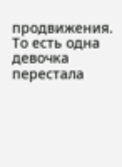продвижения. То есть одна девочка перестала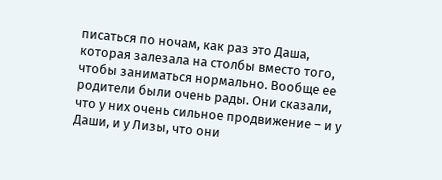писаться по ночам, как раз это Даша, которая залезала на столбы вместо того, чтобы заниматься нормально. Вообще ее родители были очень рады. Они сказали, что у них очень сильное продвижение – и у Даши, и у Лизы, что они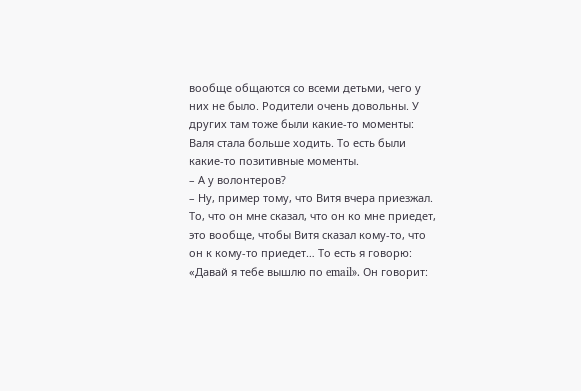вообще общаются со всеми детьми, чего у них не было. Родители очень довольны. У других там тоже были какие-то моменты: Валя стала больше ходить. То есть были какие-то позитивные моменты.
– А у волонтеров?
– Ну, пример тому, что Витя вчера приезжал. То, что он мне сказал, что он ко мне приедет, это вообще, чтобы Витя сказал кому-то, что он к кому-то приедет… То есть я говорю: «Давай я тебе вышлю по email». Он говорит: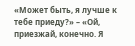«Может быть, я лучше к тебе приеду?» – «Ой, приезжай, конечно. Я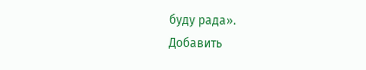буду рада».
Добавить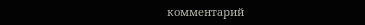комментарий